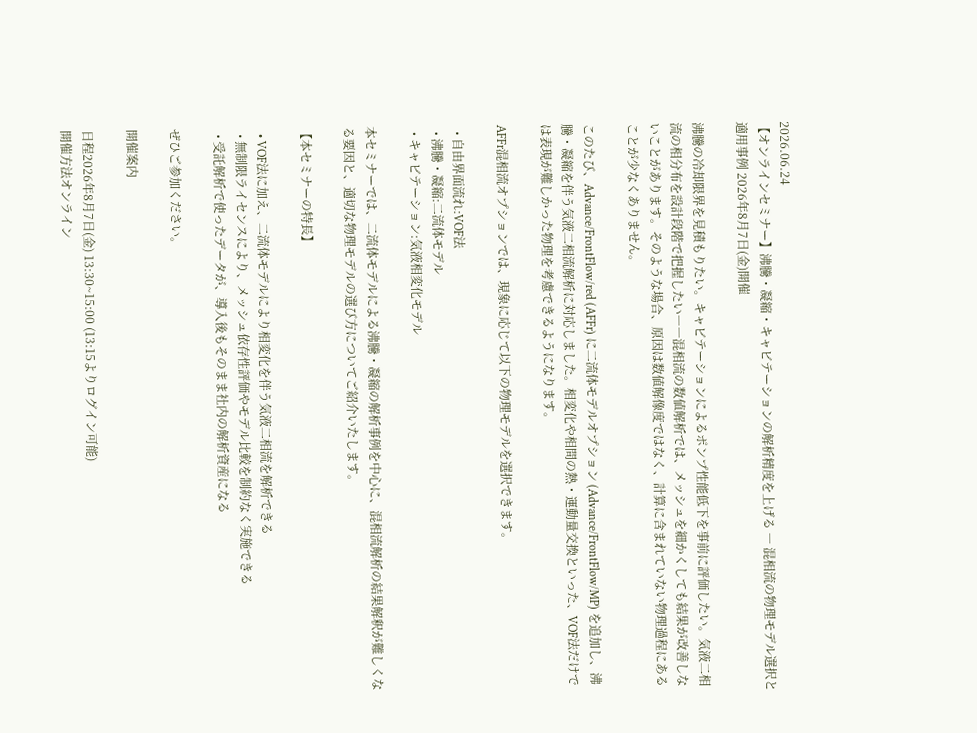2026.06.24
【オンラインセミナー】沸騰・凝縮・キャビテーションの解析精度を上げる ― 混相流の物理モデル選択と適用事例 2026年8月7日(金)開催

沸騰の冷却限界を見積もりたい。キャビテーションによるポンプ性能低下を事前に評価したい。気液二相流の相分布を設計段階で把握したい――混相流の数値解析では、メッシュを細かくしても結果が改善しないことがあります。そのような場合、原因は数値解像度ではなく、計算に含まれていない物理過程にあることが少なくありません。

このたび、Advance/FrontFlow/red (AFFr) に二流体モデルオプション (Advance/FrontFlow/MP) を追加し、沸騰・凝縮を伴う気液二相流解析に対応しました。相変化や相間の熱・運動量交換といった、VOF法だけでは表現が難しかった物理を考慮できるようになります。

AFFr混相流オプションでは、現象に応じて以下の物理モデルを選択できます。

  • 自由界面流れ:VOF法
  • 沸騰・凝縮:二流体モデル
  • キャビテーション:気液相変化モデル

本セミナーでは、二流体モデルによる沸騰・凝縮の解析事例を中心に、混相流解析の結果解釈が難しくなる要因と、適切な物理モデルの選び方についてご紹介いたします。

【本セミナーの特長】

  • VOF法に加え、二流体モデルにより相変化を伴う気液二相流を解析できる
  • 無制限ライセンスにより、メッシュ依存性評価やモデル比較を制約なく実施できる
  • 受託解析で使ったデータが、導入後もそのまま社内の解析資産になる

ぜひご参加ください。

開催案内

日程2026年8月7日(金) 13:30~15:00 (13:15よりログイン可能)
開催方法オンライン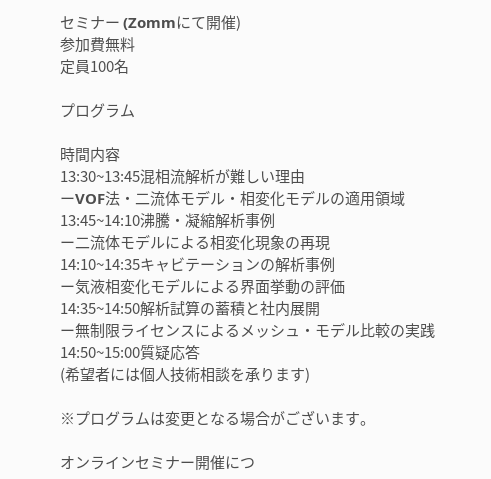セミナー (Zommにて開催)
参加費無料
定員100名

プログラム

時間内容
13:30~13:45混相流解析が難しい理由
ーVOF法・二流体モデル・相変化モデルの適用領域
13:45~14:10沸騰・凝縮解析事例
ー二流体モデルによる相変化現象の再現
14:10~14:35キャビテーションの解析事例
ー気液相変化モデルによる界面挙動の評価
14:35~14:50解析試算の蓄積と社内展開
ー無制限ライセンスによるメッシュ・モデル比較の実践
14:50~15:00質疑応答
(希望者には個人技術相談を承ります)

※プログラムは変更となる場合がございます。

オンラインセミナー開催につ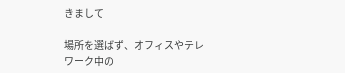きまして

場所を選ばず、オフィスやテレワーク中の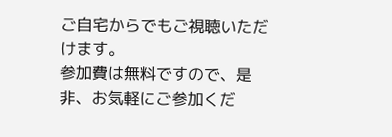ご自宅からでもご視聴いただけます。
参加費は無料ですので、是非、お気軽にご参加くだ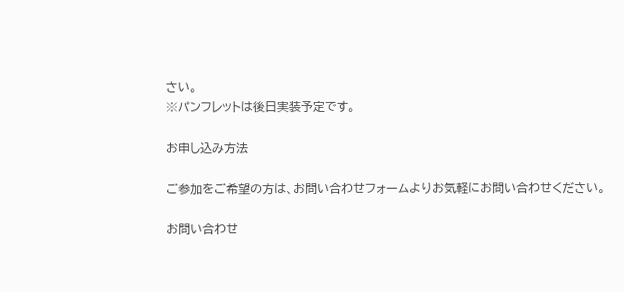さい。
※パンフレットは後日実装予定です。

お申し込み方法

ご参加をご希望の方は、お問い合わせフォームよりお気軽にお問い合わせください。

お問い合わせ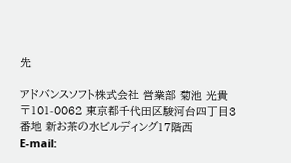先

アドバンスソフト株式会社 営業部 菊池 光貴
〒101-0062 東京都千代田区駿河台四丁目3番地 新お茶の水ビルディング17階西
E-mail: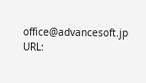office@advancesoft.jp
URL: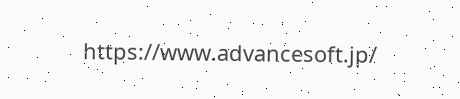https://www.advancesoft.jp/